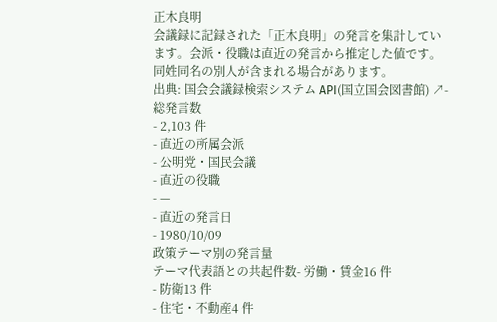正木良明
会議録に記録された「正木良明」の発言を集計しています。会派・役職は直近の発言から推定した値です。同姓同名の別人が含まれる場合があります。
出典: 国会会議録検索システム API(国立国会図書館) ↗- 総発言数
- 2,103 件
- 直近の所属会派
- 公明党・国民会議
- 直近の役職
- —
- 直近の発言日
- 1980/10/09
政策テーマ別の発言量
テーマ代表語との共起件数- 労働・賃金16 件
- 防衛13 件
- 住宅・不動産4 件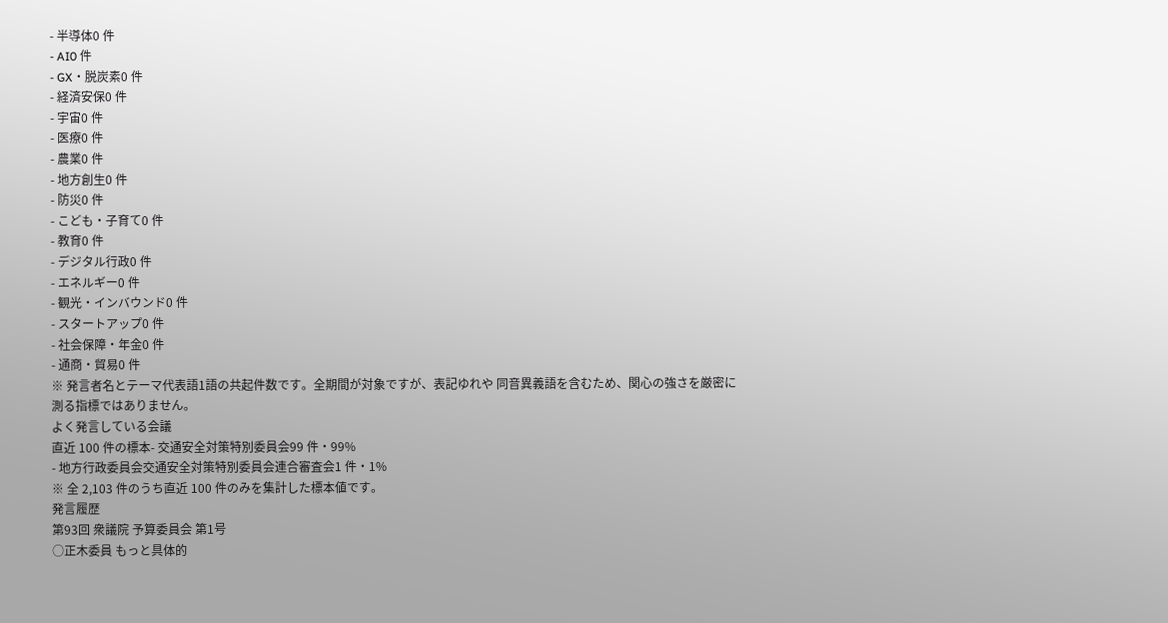- 半導体0 件
- AI0 件
- GX・脱炭素0 件
- 経済安保0 件
- 宇宙0 件
- 医療0 件
- 農業0 件
- 地方創生0 件
- 防災0 件
- こども・子育て0 件
- 教育0 件
- デジタル行政0 件
- エネルギー0 件
- 観光・インバウンド0 件
- スタートアップ0 件
- 社会保障・年金0 件
- 通商・貿易0 件
※ 発言者名とテーマ代表語1語の共起件数です。全期間が対象ですが、表記ゆれや 同音異義語を含むため、関心の強さを厳密に測る指標ではありません。
よく発言している会議
直近 100 件の標本- 交通安全対策特別委員会99 件・99%
- 地方行政委員会交通安全対策特別委員会連合審査会1 件・1%
※ 全 2,103 件のうち直近 100 件のみを集計した標本値です。
発言履歴
第93回 衆議院 予算委員会 第1号
○正木委員 もっと具体的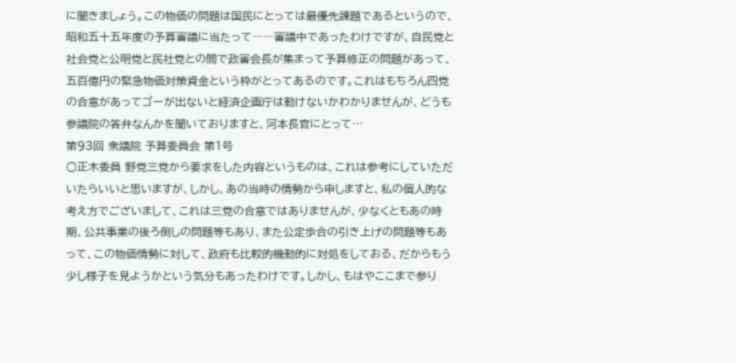に聞きましょう。この物価の問題は国民にとっては最優先課題であるというので、昭和五十五年度の予算審議に当たって――審議中であったわけですが、自民党と社会党と公明党と民社党との間で政審会長が集まって予算修正の問題があって、五百億円の緊急物価対策資金という枠がとってあるのです。これはもちろん四党の合意があってゴーが出ないと経済企画庁は動けないかわかりませんが、どうも参議院の答弁なんかを聞いておりますと、河本長官にとって…
第93回 衆議院 予算委員会 第1号
○正木委員 野党三党から要求をした内容というものは、これは参考にしていただいたらいいと思いますが、しかし、あの当時の情勢から申しますと、私の個人的な考え方でございまして、これは三党の合意ではありませんが、少なくともあの時期、公共事業の後ろ倒しの問題等もあり、また公定歩合の引き上げの問題等もあって、この物価情勢に対して、政府も比較的機動的に対処をしておる、だからもう少し様子を見ようかという気分もあったわけです。しかし、もはやここまで参り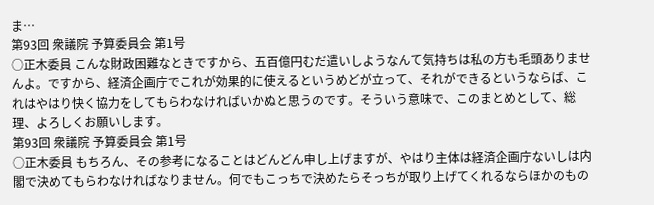ま…
第93回 衆議院 予算委員会 第1号
○正木委員 こんな財政困難なときですから、五百億円むだ遣いしようなんて気持ちは私の方も毛頭ありませんよ。ですから、経済企画庁でこれが効果的に使えるというめどが立って、それができるというならば、これはやはり快く協力をしてもらわなければいかぬと思うのです。そういう意味で、このまとめとして、総理、よろしくお願いします。
第93回 衆議院 予算委員会 第1号
○正木委員 もちろん、その参考になることはどんどん申し上げますが、やはり主体は経済企画庁ないしは内閣で決めてもらわなければなりません。何でもこっちで決めたらそっちが取り上げてくれるならほかのもの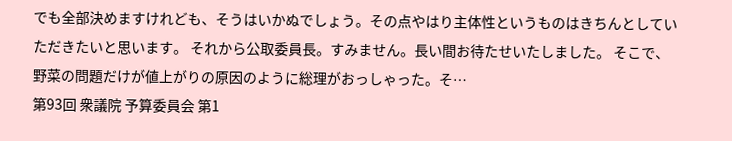でも全部決めますけれども、そうはいかぬでしょう。その点やはり主体性というものはきちんとしていただきたいと思います。 それから公取委員長。すみません。長い間お待たせいたしました。 そこで、野菜の問題だけが値上がりの原因のように総理がおっしゃった。そ…
第93回 衆議院 予算委員会 第1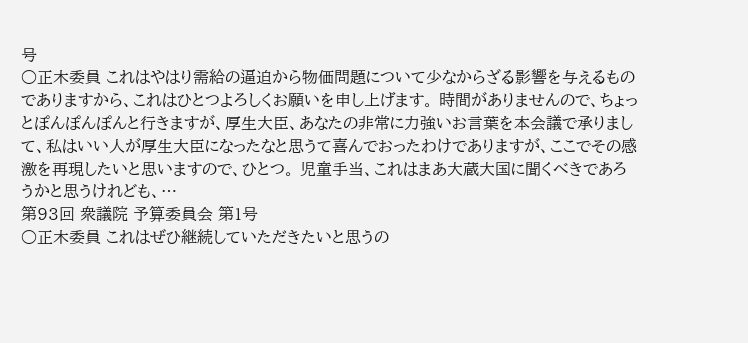号
○正木委員 これはやはり需給の逼迫から物価問題について少なからざる影響を与えるものでありますから、これはひとつよろしくお願いを申し上げます。 時間がありませんので、ちょっとぽんぽんぽんと行きますが、厚生大臣、あなたの非常に力強いお言葉を本会議で承りまして、私はいい人が厚生大臣になったなと思うて喜んでおったわけでありますが、ここでその感激を再現したいと思いますので、ひとつ。 児童手当、これはまあ大蔵大国に聞くべきであろうかと思うけれども、…
第93回 衆議院 予算委員会 第1号
○正木委員 これはぜひ継続していただきたいと思うの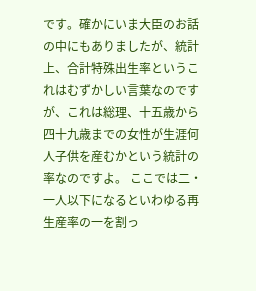です。確かにいま大臣のお話の中にもありましたが、統計上、合計特殊出生率というこれはむずかしい言葉なのですが、これは総理、十五歳から四十九歳までの女性が生涯何人子供を産むかという統計の率なのですよ。 ここでは二・一人以下になるといわゆる再生産率の一を割っ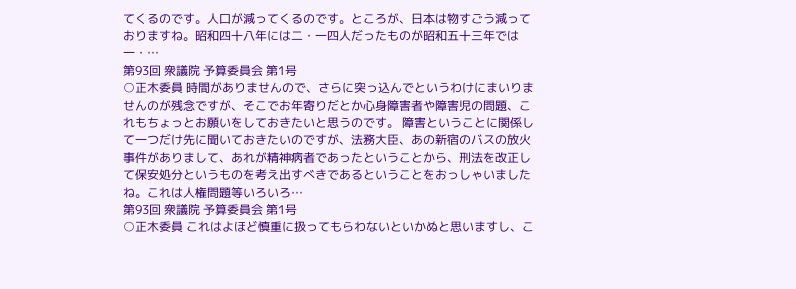てくるのです。人口が減ってくるのです。ところが、日本は物すごう減っておりますね。昭和四十八年には二・一四人だったものが昭和五十三年では一・…
第93回 衆議院 予算委員会 第1号
○正木委員 時間がありませんので、さらに突っ込んでというわけにまいりませんのが残念ですが、そこでお年寄りだとか心身障害者や障害児の問題、これもちょっとお願いをしておきたいと思うのです。 障害ということに関係して一つだけ先に聞いておきたいのですが、法務大臣、あの新宿のバスの放火事件がありまして、あれが精神病者であったということから、刑法を改正して保安処分というものを考え出すべきであるということをおっしゃいましたね。これは人権問題等いろいろ…
第93回 衆議院 予算委員会 第1号
○正木委員 これはよほど慎重に扱ってもらわないといかぬと思いますし、こ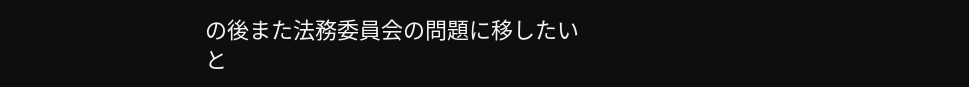の後また法務委員会の問題に移したいと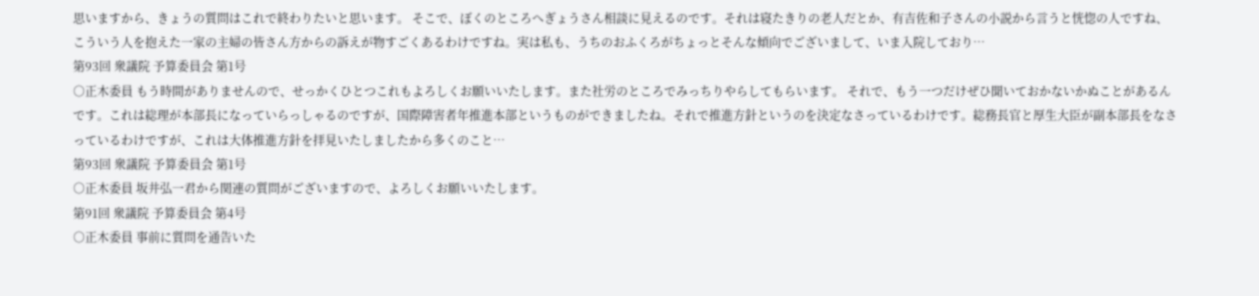思いますから、きょうの質問はこれで終わりたいと思います。 そこで、ぼくのところへぎょうさん相談に見えるのです。それは寝たきりの老人だとか、有吉佐和子さんの小説から言うと恍惚の人ですね、こういう人を抱えた一家の主婦の皆さん方からの訴えが物すごくあるわけですね。実は私も、うちのおふくろがちょっとそんな傾向でございまして、いま入院しており…
第93回 衆議院 予算委員会 第1号
○正木委員 もう時間がありませんので、せっかくひとつこれもよろしくお願いいたします。また社労のところでみっちりやらしてもらいます。 それで、もう一つだけぜひ聞いておかないかぬことがあるんです。これは総理が本部長になっていらっしゃるのですが、国際障害者年推進本部というものができましたね。それで推進方針というのを決定なさっているわけです。総務長官と厚生大臣が副本部長をなさっているわけですが、これは大体推進方針を拝見いたしましたから多くのこと…
第93回 衆議院 予算委員会 第1号
○正木委員 坂井弘一君から関連の質問がございますので、よろしくお願いいたします。
第91回 衆議院 予算委員会 第4号
○正木委員 事前に質問を通告いた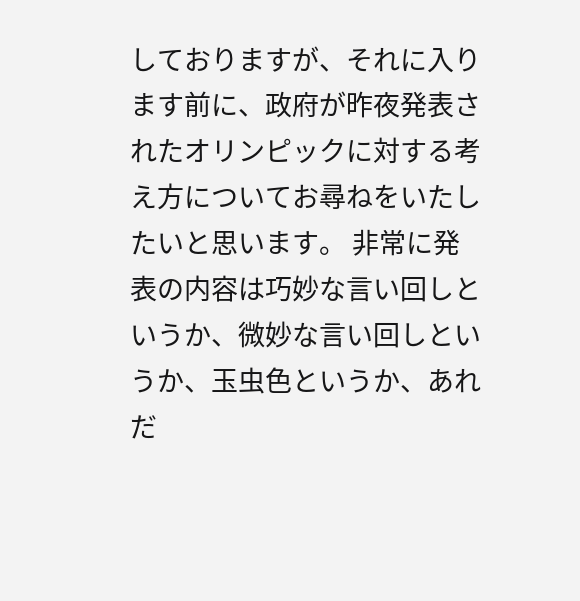しておりますが、それに入ります前に、政府が昨夜発表されたオリンピックに対する考え方についてお尋ねをいたしたいと思います。 非常に発表の内容は巧妙な言い回しというか、微妙な言い回しというか、玉虫色というか、あれだ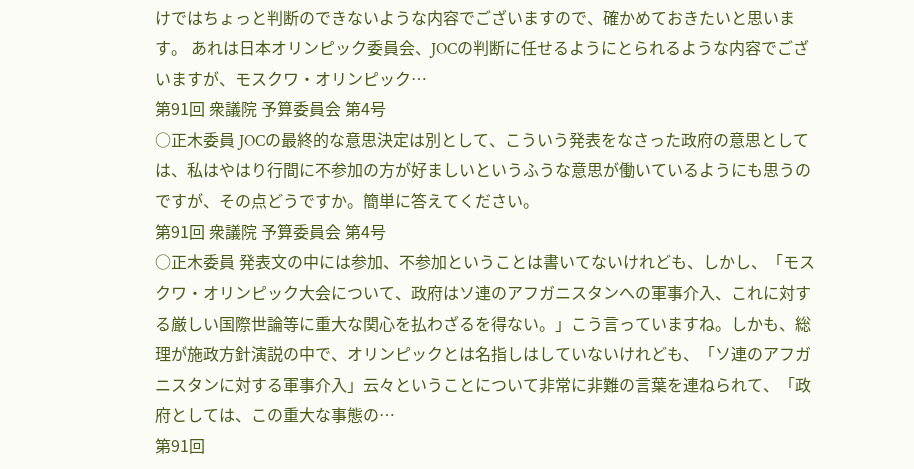けではちょっと判断のできないような内容でございますので、確かめておきたいと思います。 あれは日本オリンピック委員会、JOCの判断に任せるようにとられるような内容でございますが、モスクワ・オリンピック…
第91回 衆議院 予算委員会 第4号
○正木委員 JOCの最終的な意思決定は別として、こういう発表をなさった政府の意思としては、私はやはり行間に不参加の方が好ましいというふうな意思が働いているようにも思うのですが、その点どうですか。簡単に答えてください。
第91回 衆議院 予算委員会 第4号
○正木委員 発表文の中には参加、不参加ということは書いてないけれども、しかし、「モスクワ・オリンピック大会について、政府はソ連のアフガニスタンへの軍事介入、これに対する厳しい国際世論等に重大な関心を払わざるを得ない。」こう言っていますね。しかも、総理が施政方針演説の中で、オリンピックとは名指しはしていないけれども、「ソ連のアフガニスタンに対する軍事介入」云々ということについて非常に非難の言葉を連ねられて、「政府としては、この重大な事態の…
第91回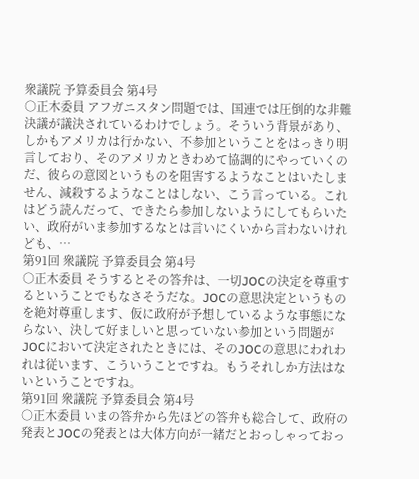衆議院 予算委員会 第4号
○正木委員 アフガニスタン問題では、国連では圧倒的な非難決議が議決されているわけでしょう。そういう背景があり、しかもアメリカは行かない、不参加ということをはっきり明言しており、そのアメリカときわめて協調的にやっていくのだ、彼らの意図というものを阻害するようなことはいたしません、減殺するようなことはしない、こう言っている。これはどう読んだって、できたら参加しないようにしてもらいたい、政府がいま参加するなとは言いにくいから言わないけれども、…
第91回 衆議院 予算委員会 第4号
○正木委員 そうするとその答弁は、一切JOCの決定を尊重するということでもなさそうだな。JOCの意思決定というものを絶対尊重します、仮に政府が予想しているような事態にならない、決して好ましいと思っていない参加という問題がJOCにおいて決定されたときには、そのJOCの意思にわれわれは従います、こういうことですね。もうそれしか方法はないということですね。
第91回 衆議院 予算委員会 第4号
○正木委員 いまの答弁から先ほどの答弁も総合して、政府の発表とJOCの発表とは大体方向が一緒だとおっしゃっておっ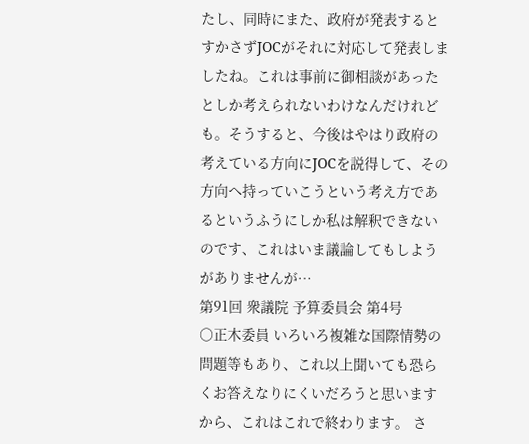たし、同時にまた、政府が発表するとすかさずJOCがそれに対応して発表しましたね。これは事前に御相談があったとしか考えられないわけなんだけれども。そうすると、今後はやはり政府の考えている方向にJOCを説得して、その方向へ持っていこうという考え方であるというふうにしか私は解釈できないのです、これはいま議論してもしようがありませんが…
第91回 衆議院 予算委員会 第4号
○正木委員 いろいろ複雑な国際情勢の問題等もあり、これ以上聞いても恐らくお答えなりにくいだろうと思いますから、これはこれで終わります。 さ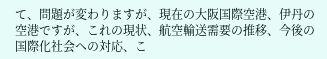て、問題が変わりますが、現在の大阪国際空港、伊丹の空港ですが、これの現状、航空輸送需要の推移、今後の国際化社会への対応、こ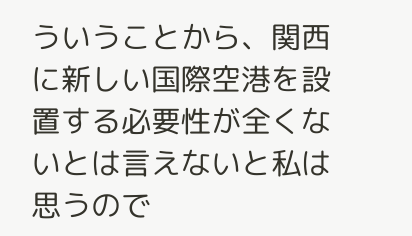ういうことから、関西に新しい国際空港を設置する必要性が全くないとは言えないと私は思うので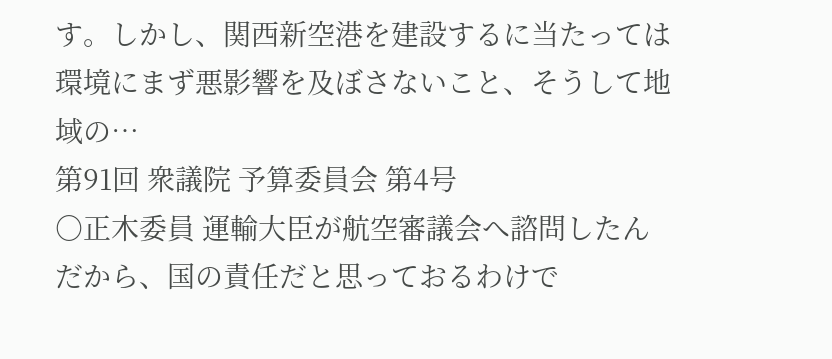す。しかし、関西新空港を建設するに当たっては環境にまず悪影響を及ぼさないこと、そうして地域の…
第91回 衆議院 予算委員会 第4号
○正木委員 運輸大臣が航空審議会へ諮問したんだから、国の責任だと思っておるわけで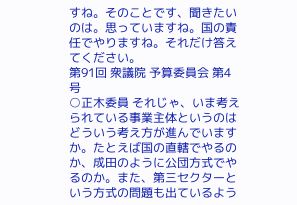すね。そのことです、聞きたいのは。思っていますね。国の責任でやりますね。それだけ答えてください。
第91回 衆議院 予算委員会 第4号
○正木委員 それじゃ、いま考えられている事業主体というのはどういう考え方が進んでいますか。たとえば国の直轄でやるのか、成田のように公団方式でやるのか。また、第三セクターという方式の問題も出ているよう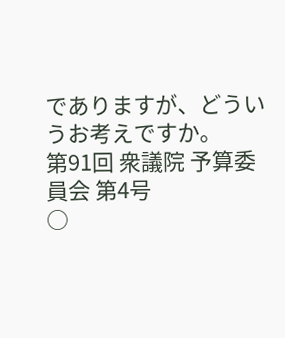でありますが、どういうお考えですか。
第91回 衆議院 予算委員会 第4号
○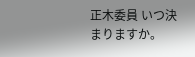正木委員 いつ決まりますか。